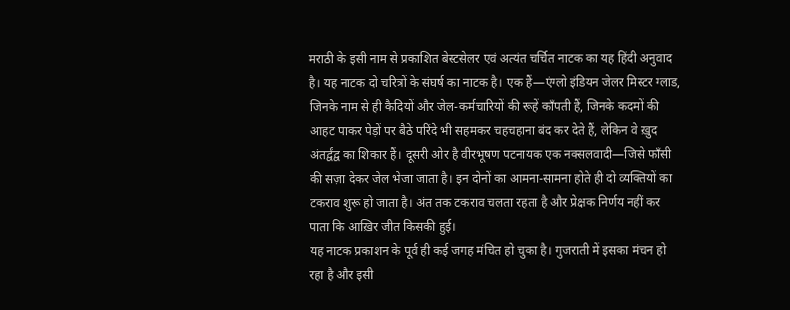मराठी के इसी नाम से प्रकाशित बेस्टसेलर एवं अत्यंत चर्चित नाटक का यह हिंदी अनुवाद है। यह नाटक दो चरित्रों के संघर्ष का नाटक है। एक हैं—एंग्लो इंडियन जेलर मिस्टर ग्लाड, जिनके नाम से ही कैदियों और जेल-कर्मचारियों की रूहें काँपती हैं, जिनके कदमों की आहट पाकर पेड़ों पर बैठे परिंदे भी सहमकर चहचहाना बंद कर देते हैं, लेकिन वे ख़ुद अंतर्द्वंद्व का शिकार हैं। दूसरी ओर है वीरभूषण पटनायक एक नक्सलवादी—जिसे फाँसी की सज़ा देकर जेल भेजा जाता है। इन दोनों का आमना-सामना होते ही दो व्यक्तियों का टकराव शुरू हो जाता है। अंत तक टकराव चलता रहता है और प्रेक्षक निर्णय नहीं कर पाता कि आख़िर जीत किसकी हुई।
यह नाटक प्रकाशन के पूर्व ही कई जगह मंचित हो चुका है। गुजराती में इसका मंचन हो रहा है और इसी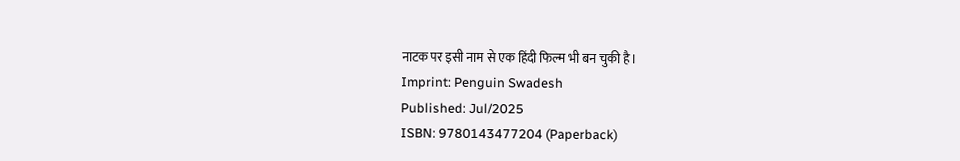नाटक पर इसी नाम से एक हिंदी फिल्म भी बन चुकी है।
Imprint: Penguin Swadesh
Published: Jul/2025
ISBN: 9780143477204 (Paperback)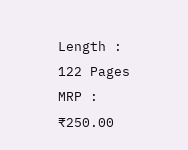Length : 122 Pages
MRP : ₹250.00